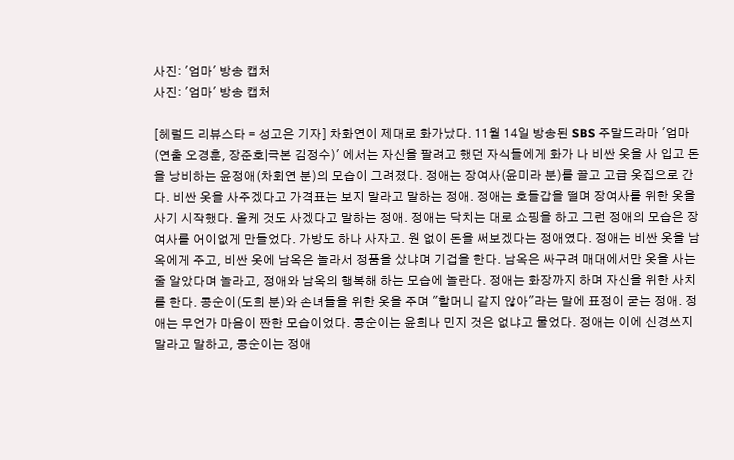사진: '엄마' 방송 캡처
사진: '엄마' 방송 캡처

[헤럴드 리뷰스타 = 성고은 기자] 차화연이 제대로 화가났다. 11월 14일 방송된 SBS 주말드라마 '엄마(연출 오경훈, 장준호|극본 김정수)' 에서는 자신을 팔려고 했던 자식들에게 화가 나 비싼 옷을 사 입고 돈을 낭비하는 윤정애(차회연 분)의 모습이 그려졌다. 정애는 장여사(윤미라 분)를 끌고 고급 옷집으로 간다. 비싼 옷을 사주겠다고 가격표는 보지 말라고 말하는 정애. 정애는 호들갑을 떨며 장여사를 위한 옷을 사기 시작했다. 올케 것도 사겠다고 말하는 정애. 정애는 닥치는 대로 쇼핑을 하고 그런 정애의 모습은 장여사를 어이없게 만들었다. 가방도 하나 사자고. 원 없이 돈을 써보겠다는 정애였다. 정애는 비싼 옷을 남옥에게 주고, 비싼 옷에 남옥은 놀라서 정품을 샀냐며 기겁을 한다. 남옥은 싸구려 매대에서만 옷을 사는 줄 알았다며 놀라고, 정애와 남옥의 행복해 하는 모습에 놀란다. 정애는 화장까지 하며 자신을 위한 사치를 한다. 콩순이(도희 분)와 손녀들을 위한 옷을 주며 "할머니 같지 않아"라는 말에 표정이 굳는 정애. 정애는 무언가 마음이 짠한 모습이었다. 콩순이는 윤희나 민지 것은 없냐고 물었다. 정애는 이에 신경쓰지 말라고 말하고, 콩순이는 정애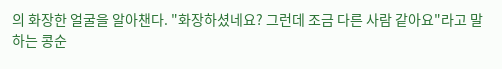의 화장한 얼굴을 알아챈다. "화장하셨네요? 그런데 조금 다른 사람 같아요"라고 말하는 콩순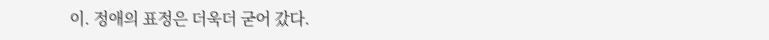이. 정애의 표정은 더욱더 굳어 갔다.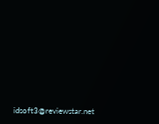idsoft3@reviewstar.net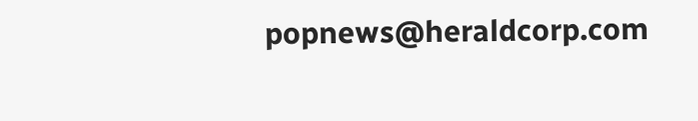popnews@heraldcorp.com